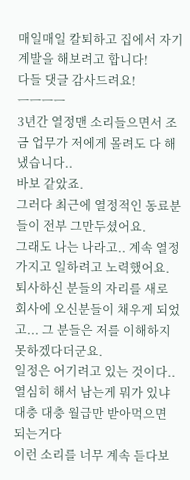매일매일 칼퇴하고 집에서 자기계발을 해보려고 합니다!
다들 댓글 감사드려요!
ㅡㅡㅡㅡ
3년간 열정맨 소리들으면서 조금 업무가 저에게 몰려도 다 해냈습니다..
바보 같았죠.
그러다 최근에 열정적인 동료분들이 전부 그만두셨어요.
그래도 나는 나라고.. 계속 열정 가지고 일하려고 노력했어요.
퇴사하신 분들의 자리를 새로 회사에 오신분들이 채우게 되었고... 그 분들은 저를 이해하지 못하겠다더군요.
일정은 어기려고 있는 것이다..
열심히 해서 남는게 뭐가 있냐
대충 대충 월급만 받아먹으면 되는거다
이런 소리를 너무 계속 듣다보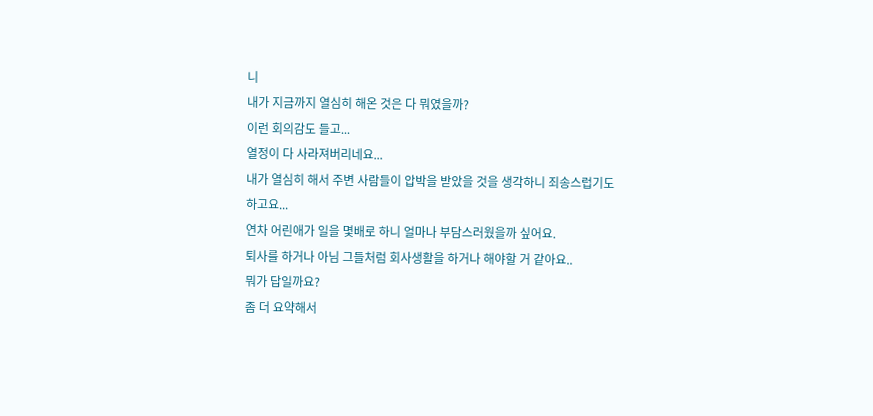니
내가 지금까지 열심히 해온 것은 다 뭐였을까?
이런 회의감도 들고...
열정이 다 사라져버리네요...
내가 열심히 해서 주변 사람들이 압박을 받았을 것을 생각하니 죄송스럽기도 하고요...
연차 어린애가 일을 몇배로 하니 얼마나 부담스러웠을까 싶어요.
퇴사를 하거나 아님 그들처럼 회사생활을 하거나 해야할 거 같아요..
뭐가 답일까요?
좀 더 요약해서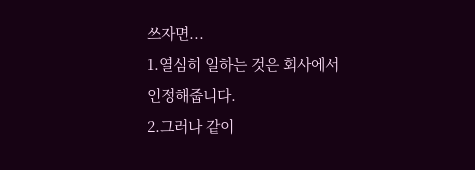쓰자면...
1.열심히 일하는 것은 회사에서 인정해줍니다.
2.그러나 같이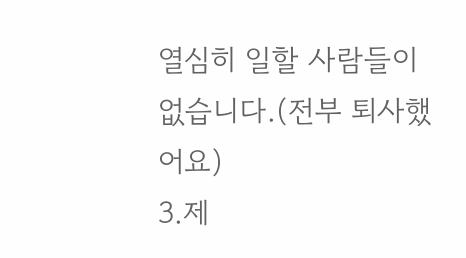열심히 일할 사람들이 없습니다.(전부 퇴사했어요)
3.제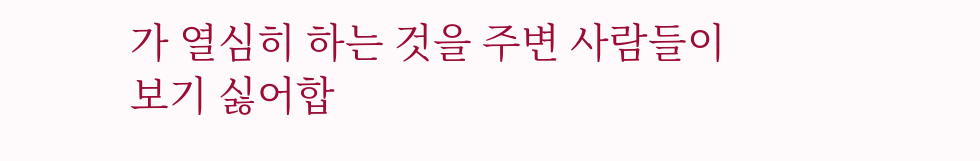가 열심히 하는 것을 주변 사람들이 보기 싫어합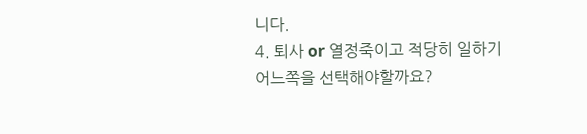니다.
4. 퇴사 or 열정죽이고 적당히 일하기
어느쪽을 선택해야할까요?